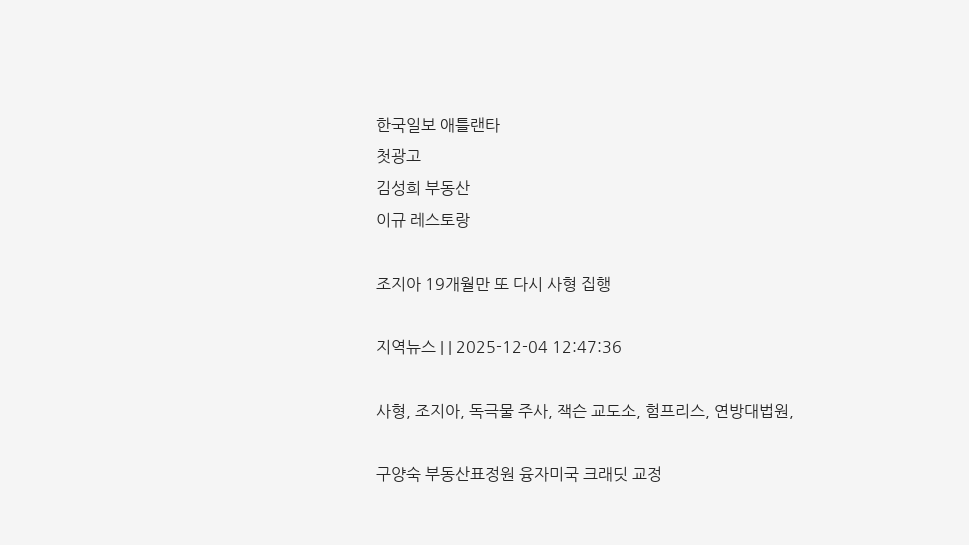한국일보 애틀랜타
첫광고
김성희 부동산
이규 레스토랑

조지아 19개월만 또 다시 사형 집행

지역뉴스 | | 2025-12-04 12:47:36

사형, 조지아, 독극물 주사, 잭슨 교도소, 험프리스, 연방대법원,

구양숙 부동산표정원 융자미국 크래딧 교정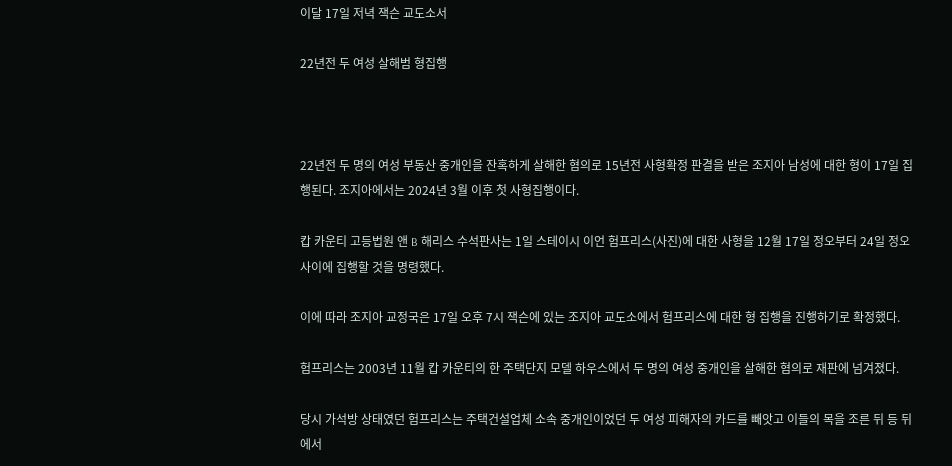이달 17일 저녁 잭슨 교도소서

22년전 두 여성 살해범 형집행



22년전 두 명의 여성 부동산 중개인을 잔혹하게 살해한 혐의로 15년전 사형확정 판결을 받은 조지아 남성에 대한 형이 17일 집행된다. 조지아에서는 2024년 3월 이후 첫 사형집행이다.

캅 카운티 고등법원 앤 B 해리스 수석판사는 1일 스테이시 이언 험프리스(사진)에 대한 사형을 12월 17일 정오부터 24일 정오 사이에 집행할 것을 명령했다.

이에 따라 조지아 교정국은 17일 오후 7시 잭슨에 있는 조지아 교도소에서 험프리스에 대한 형 집행을 진행하기로 확정했다.

험프리스는 2003년 11월 캅 카운티의 한 주택단지 모델 하우스에서 두 명의 여성 중개인을 살해한 혐의로 재판에 넘겨졌다.

당시 가석방 상태였던 험프리스는 주택건설업체 소속 중개인이었던 두 여성 피해자의 카드를 빼앗고 이들의 목을 조른 뒤 등 뒤에서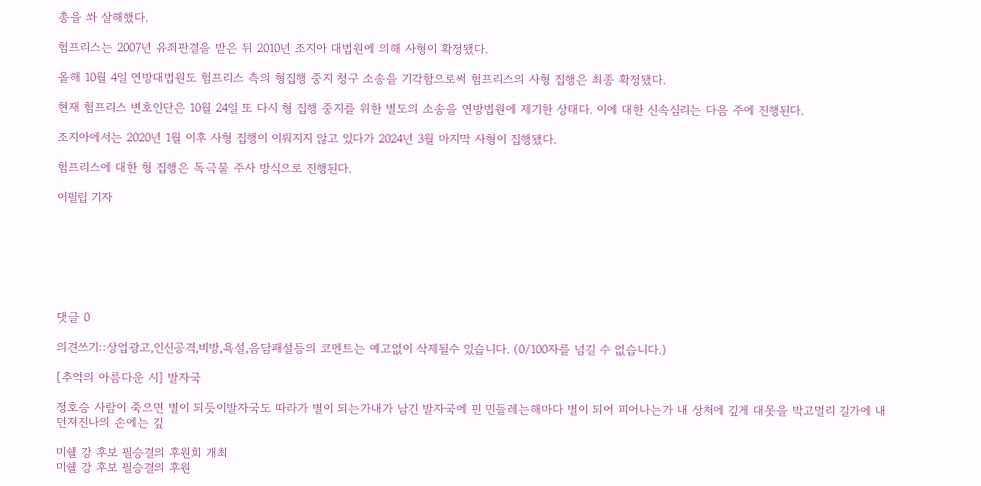총을 쏴 살해했다.

험프리스는 2007년 유죄판결을 받은 뒤 2010년 조지아 대법원에 의해 사형이 확정됐다.

올해 10월 4일 연방대법원도 험프리스 측의 형집행 중지 청구 소송을 기각함으로써 험프리스의 사형 집행은 최종 확정됐다.

현재 험프리스 변호인단은 10월 24일 또 다시 형 집행 중지를 위한 별도의 소송을 연방법원에 제기한 상태다. 이에 대한 신속심리는 다음 주에 진행된다.

조지아에서는 2020년 1월 이후 사형 집행이 이뤄지지 않고 있다가 2024년 3월 마지막 사형이 집행됐다.

험프리스에 대한 형 집행은 독극물 주사 방식으로 진행된다.

이필립 기자







댓글 0

의견쓰기::상업광고,인신공격,비방,욕설,음담패설등의 코멘트는 예고없이 삭제될수 있습니다. (0/100자를 넘길 수 없습니다.)

[추억의 아름다운 시] 발자국

정호승 사람이 죽으면 별이 되듯이발자국도 따라가 별이 되는가내가 남긴 발자국에 핀 민들레는해마다 별이 되어 피어나는가 내 상처에 깊게 대못을 박고멀리 길가에 내던져진나의 손에는 깊

미쉘 강 후보 필승결의 후원회 개최
미쉘 강 후보 필승결의 후원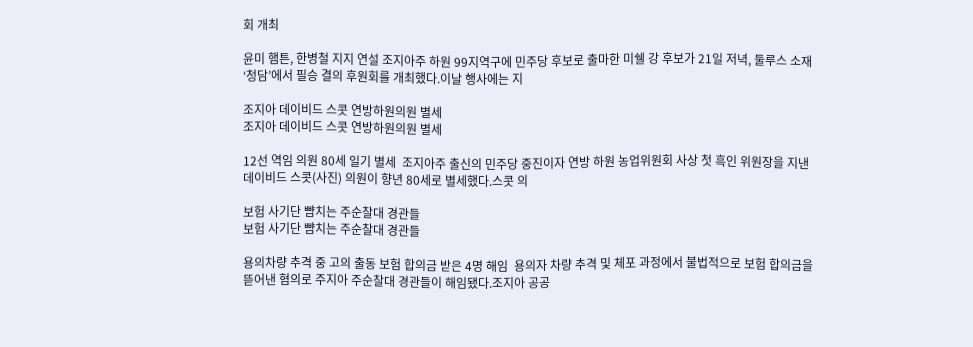회 개최

윤미 햄튼, 한병철 지지 연설 조지아주 하원 99지역구에 민주당 후보로 출마한 미쉘 강 후보가 21일 저녁, 둘루스 소재 ‘청담’에서 필승 결의 후원회를 개최했다.이날 행사에는 지

조지아 데이비드 스콧 연방하원의원 별세
조지아 데이비드 스콧 연방하원의원 별세

12선 역임 의원 80세 일기 별세  조지아주 출신의 민주당 중진이자 연방 하원 농업위원회 사상 첫 흑인 위원장을 지낸 데이비드 스콧(사진) 의원이 향년 80세로 별세했다.스콧 의

보험 사기단 뺨치는 주순찰대 경관들
보험 사기단 뺨치는 주순찰대 경관들

용의차량 추격 중 고의 출동 보험 합의금 받은 4명 해임  용의자 차량 추격 및 체포 과정에서 불법적으로 보험 합의금을 뜯어낸 혐의로 주지아 주순찰대 경관들이 해임됐다.조지아 공공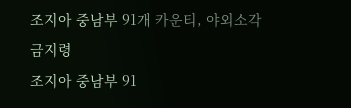조지아 중남부 91개 카운티, 야외소각 금지령
조지아 중남부 91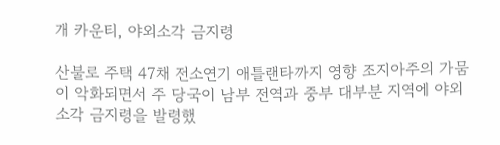개 카운티, 야외소각 금지령

산불로 주택 47채 전소연기 애틀랜타까지 영향 조지아주의 가뭄이 악화되면서 주 당국이 남부 전역과 중부 대부분 지역에 야외 소각 금지령을 발령했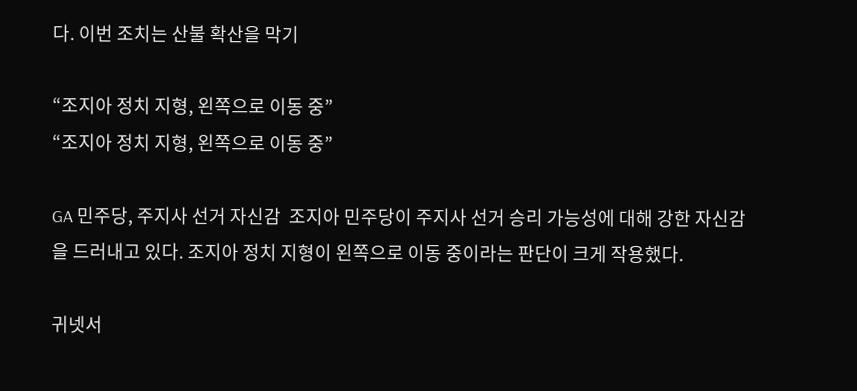다. 이번 조치는 산불 확산을 막기

“조지아 정치 지형, 왼쪽으로 이동 중”
“조지아 정치 지형, 왼쪽으로 이동 중”

GA 민주당, 주지사 선거 자신감  조지아 민주당이 주지사 선거 승리 가능성에 대해 강한 자신감을 드러내고 있다. 조지아 정치 지형이 왼쪽으로 이동 중이라는 판단이 크게 작용했다.

귀넷서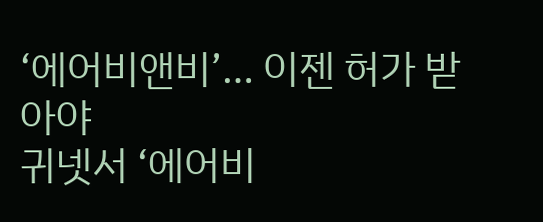‘에어비앤비’… 이젠 허가 받아야
귀넷서 ‘에어비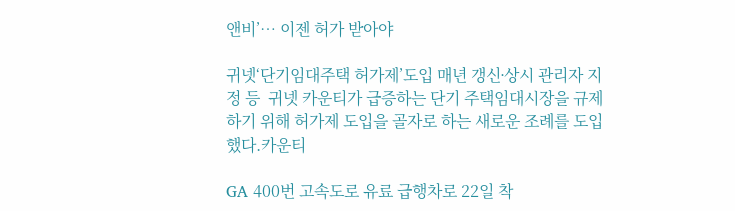앤비’… 이젠 허가 받아야

귀넷‘단기임대주택 허가제’도입 매년 갱신∙상시 관리자 지정 등  귀넷 카운티가 급증하는 단기 주택임대시장을 규제하기 위해 허가제 도입을 골자로 하는 새로운 조례를 도입했다.카운티

GA 400번 고속도로 유료 급행차로 22일 착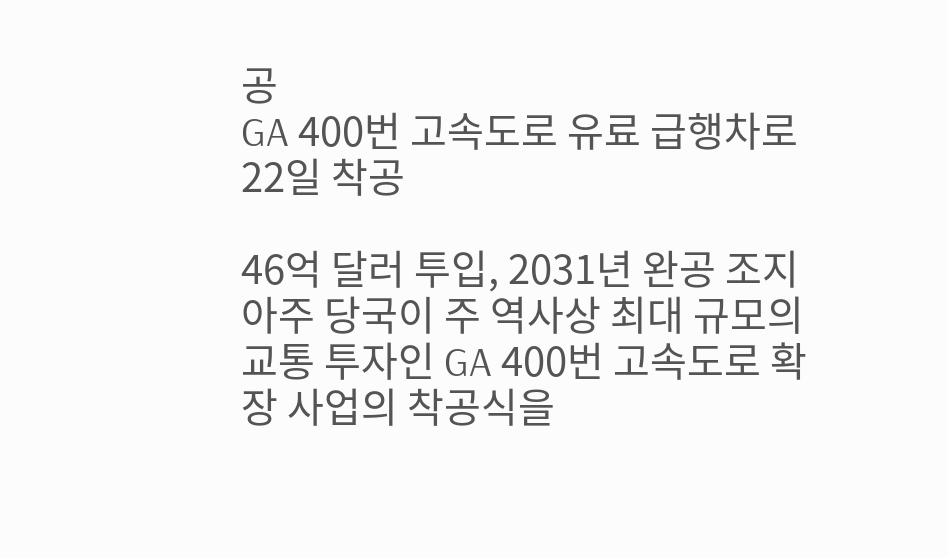공
GA 400번 고속도로 유료 급행차로 22일 착공

46억 달러 투입, 2031년 완공 조지아주 당국이 주 역사상 최대 규모의 교통 투자인 GA 400번 고속도로 확장 사업의 착공식을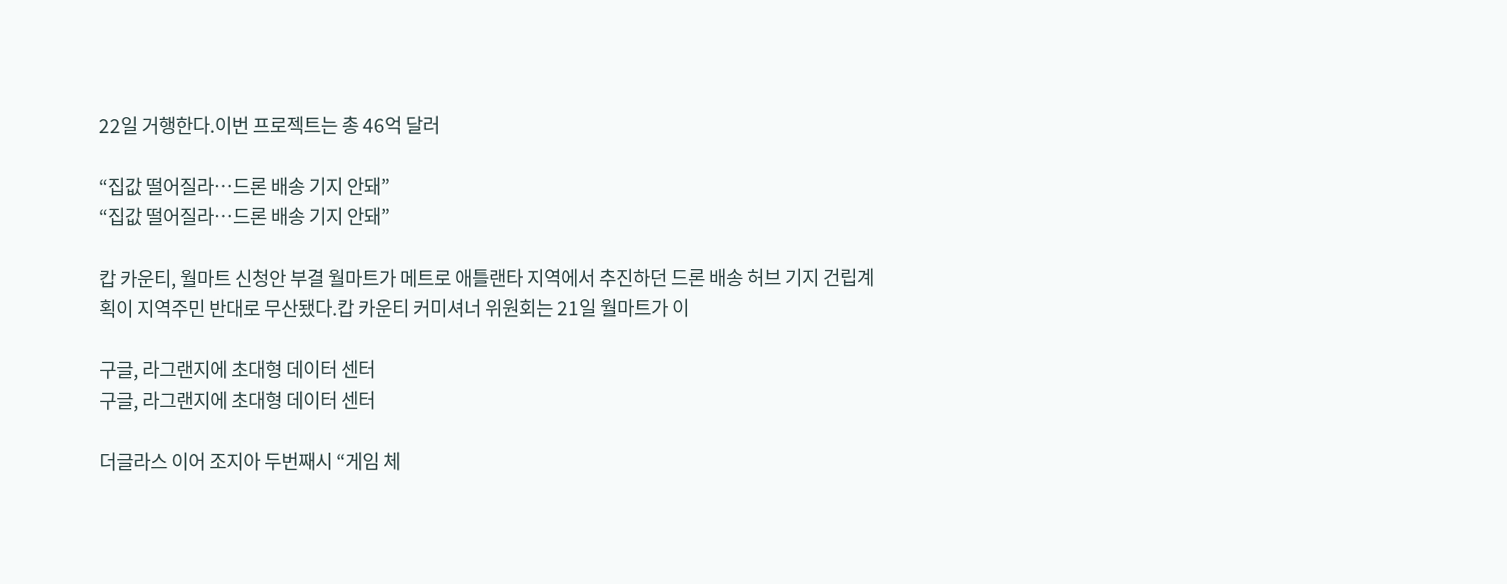22일 거행한다.이번 프로젝트는 총 46억 달러

“집값 떨어질라…드론 배송 기지 안돼”
“집값 떨어질라…드론 배송 기지 안돼”

캅 카운티, 월마트 신청안 부결 월마트가 메트로 애틀랜타 지역에서 추진하던 드론 배송 허브 기지 건립계획이 지역주민 반대로 무산됐다.캅 카운티 커미셔너 위원회는 21일 월마트가 이

구글, 라그랜지에 초대형 데이터 센터
구글, 라그랜지에 초대형 데이터 센터

더글라스 이어 조지아 두번째시 “게임 체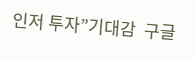인저 투자”기대감  구글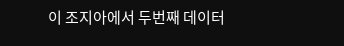이 조지아에서 두번째 데이터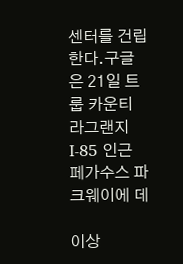센터를 건립한다.구글은 21일 트룹 카운티 라그랜지 I-85 인근 페가수스 파크웨이에 데

이상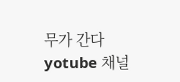무가 간다 yotube 채널